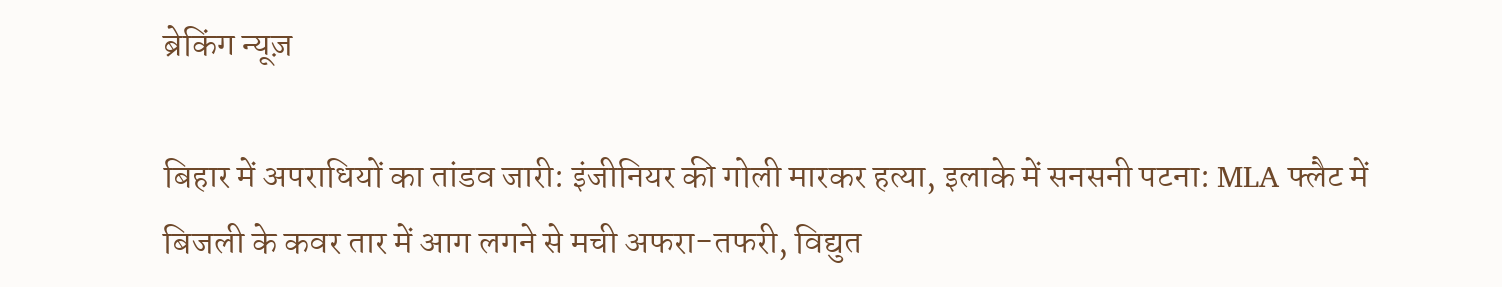ब्रेकिंग न्यूज़

बिहार में अपराधियों का तांडव जारी: इंजीनियर की गोली मारकर हत्या, इलाके में सनसनी पटना: MLA फ्लैट में बिजली के कवर तार में आग लगने से मची अफरा-तफरी, विद्युत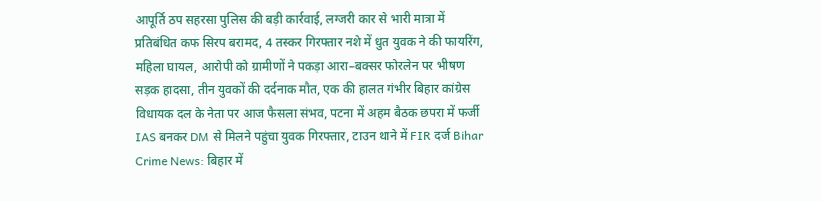आपूर्ति ठप सहरसा पुलिस की बड़ी कार्रवाई, लग्जरी कार से भारी मात्रा में प्रतिबंधित कफ सिरप बरामद, 4 तस्कर गिरफ्तार नशे में धुत युवक ने की फायरिंग, महिला घायल, आरोपी को ग्रामीणों ने पकड़ा आरा–बक्सर फोरलेन पर भीषण सड़क हादसा, तीन युवकों की दर्दनाक मौत, एक की हालत गंभीर बिहार कांग्रेस विधायक दल के नेता पर आज फैसला संभव, पटना में अहम बैठक छपरा में फर्जी IAS बनकर DM से मिलने पहुंचा युवक गिरफ्तार, टाउन थाने में FIR दर्ज Bihar Crime News: बिहार में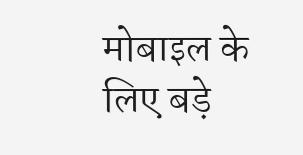मोबाइल के लिए बड़े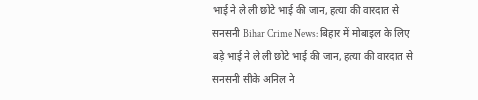भाई ने ले ली छोटे भाई की जान, हत्या की वारदात से सनसनी Bihar Crime News: बिहार में मोबाइल के लिए बड़े भाई ने ले ली छोटे भाई की जान, हत्या की वारदात से सनसनी सीके अनिल ने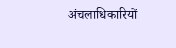अंचलाधिकारियों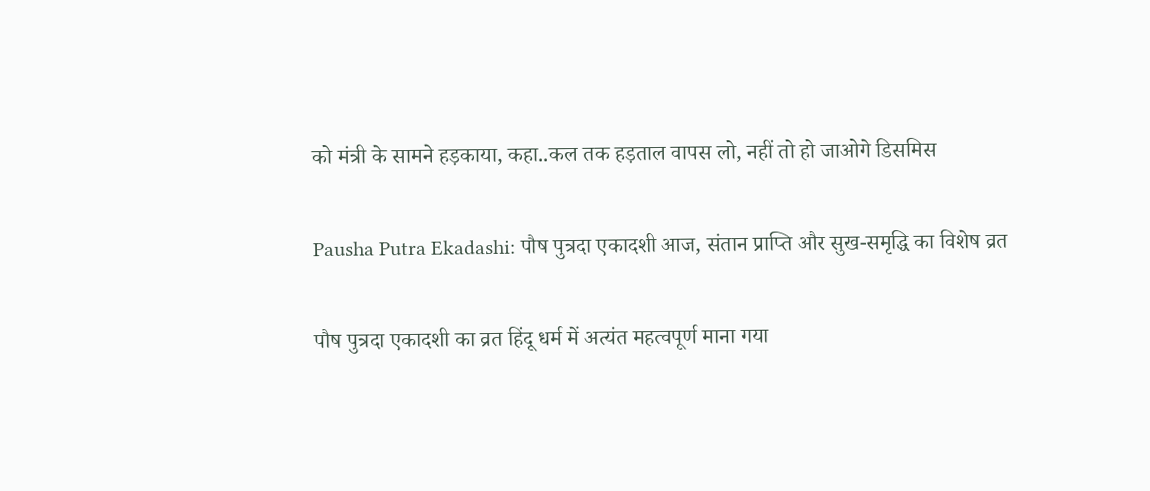को मंत्री के सामने हड़काया, कहा..कल तक हड़ताल वापस लो, नहीं तो हो जाओगे डिसमिस

Pausha Putra Ekadashi: पौष पुत्रदा एकादशी आज, संतान प्राप्ति और सुख-समृद्धि का विशेष व्रत

पौष पुत्रदा एकादशी का व्रत हिंदू धर्म में अत्यंत महत्वपूर्ण माना गया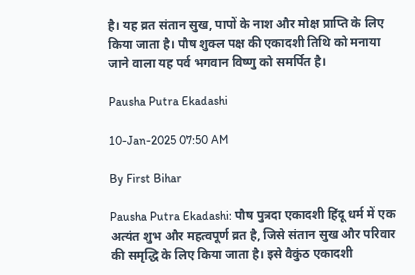है। यह व्रत संतान सुख, पापों के नाश और मोक्ष प्राप्ति के लिए किया जाता है। पौष शुक्ल पक्ष की एकादशी तिथि को मनाया जाने वाला यह पर्व भगवान विष्णु को समर्पित है।

Pausha Putra Ekadashi

10-Jan-2025 07:50 AM

By First Bihar

Pausha Putra Ekadashi: पौष पुत्रदा एकादशी हिंदू धर्म में एक अत्यंत शुभ और महत्वपूर्ण व्रत है, जिसे संतान सुख और परिवार की समृद्धि के लिए किया जाता है। इसे वैकुंठ एकादशी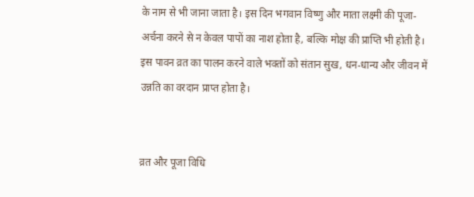के नाम से भी जाना जाता है। इस दिन भगवान विष्णु और माता लक्ष्मी की पूजा-अर्चना करने से न केवल पापों का नाश होता है, बल्कि मोक्ष की प्राप्ति भी होती है। इस पावन व्रत का पालन करने वाले भक्तों को संतान सुख, धन-धान्य और जीवन में उन्नति का वरदान प्राप्त होता है।


व्रत और पूजा विधि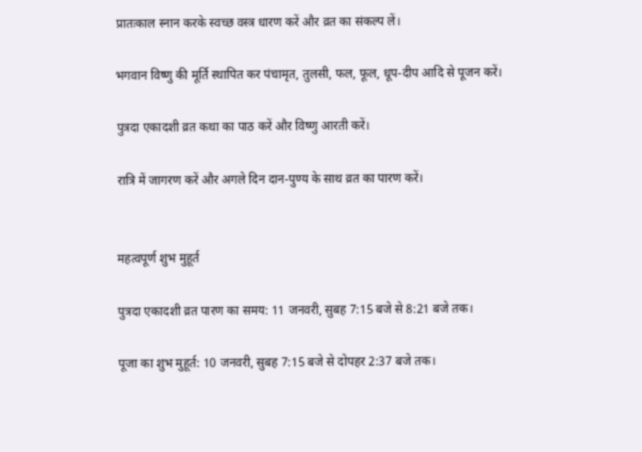प्रातःकाल स्नान करके स्वच्छ वस्त्र धारण करें और व्रत का संकल्प लें।

भगवान विष्णु की मूर्ति स्थापित कर पंचामृत, तुलसी, फल, फूल, धूप-दीप आदि से पूजन करें।

पुत्रदा एकादशी व्रत कथा का पाठ करें और विष्णु आरती करें।

रात्रि में जागरण करें और अगले दिन दान-पुण्य के साथ व्रत का पारण करें।


महत्वपूर्ण शुभ मुहूर्त

पुत्रदा एकादशी व्रत पारण का समय: 11 जनवरी, सुबह 7:15 बजे से 8:21 बजे तक।

पूजा का शुभ मुहूर्त: 10 जनवरी, सुबह 7:15 बजे से दोपहर 2:37 बजे तक।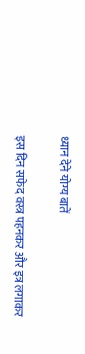ध्यान देने योग्य बातें

इस दिन सफेद वस्त्र पहनकर और इत्र लगाकर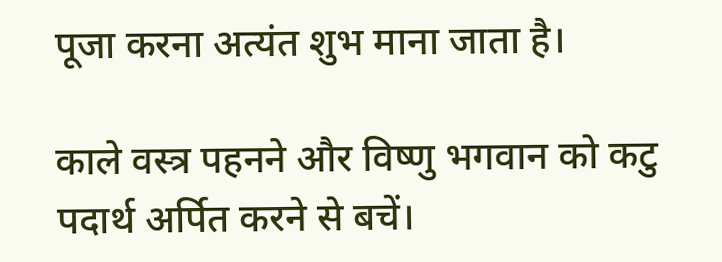पूजा करना अत्यंत शुभ माना जाता है।

काले वस्त्र पहनने और विष्णु भगवान को कटु पदार्थ अर्पित करने से बचें।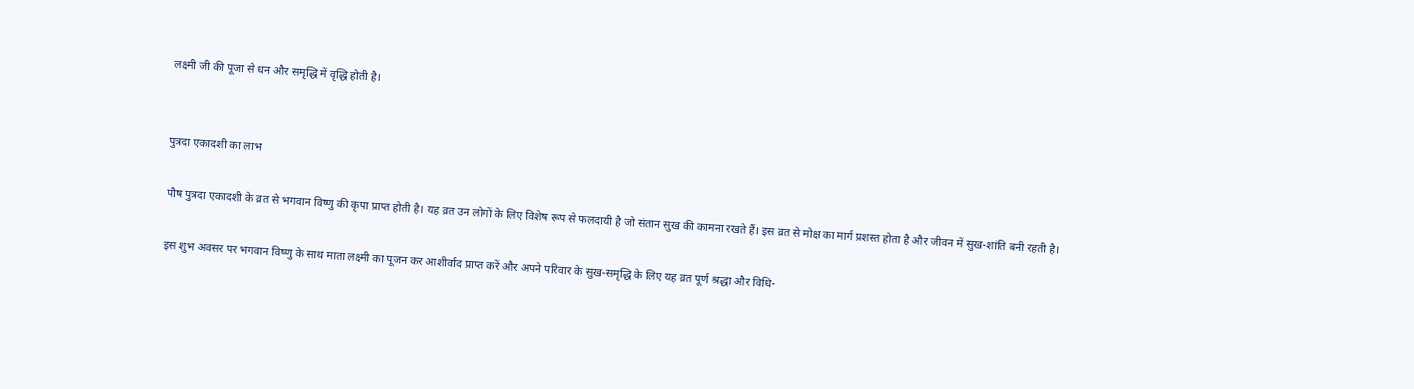लक्ष्मी जी की पूजा से धन और समृद्धि में वृद्धि होती है।


पुत्रदा एकादशी का लाभ

पौष पुत्रदा एकादशी के व्रत से भगवान विष्णु की कृपा प्राप्त होती है। यह व्रत उन लोगों के लिए विशेष रूप से फलदायी है जो संतान सुख की कामना रखते हैं। इस व्रत से मोक्ष का मार्ग प्रशस्त होता है और जीवन में सुख-शांति बनी रहती है।

इस शुभ अवसर पर भगवान विष्णु के साथ माता लक्ष्मी का पूजन कर आशीर्वाद प्राप्त करें और अपने परिवार के सुख-समृद्धि के लिए यह व्रत पूर्ण श्रद्धा और विधि-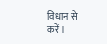विधान से करें।